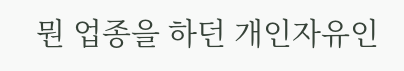뭔 업종을 하던 개인자유인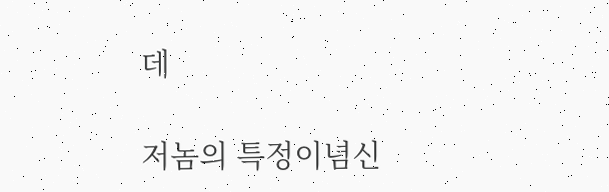데

저놈의 특정이념신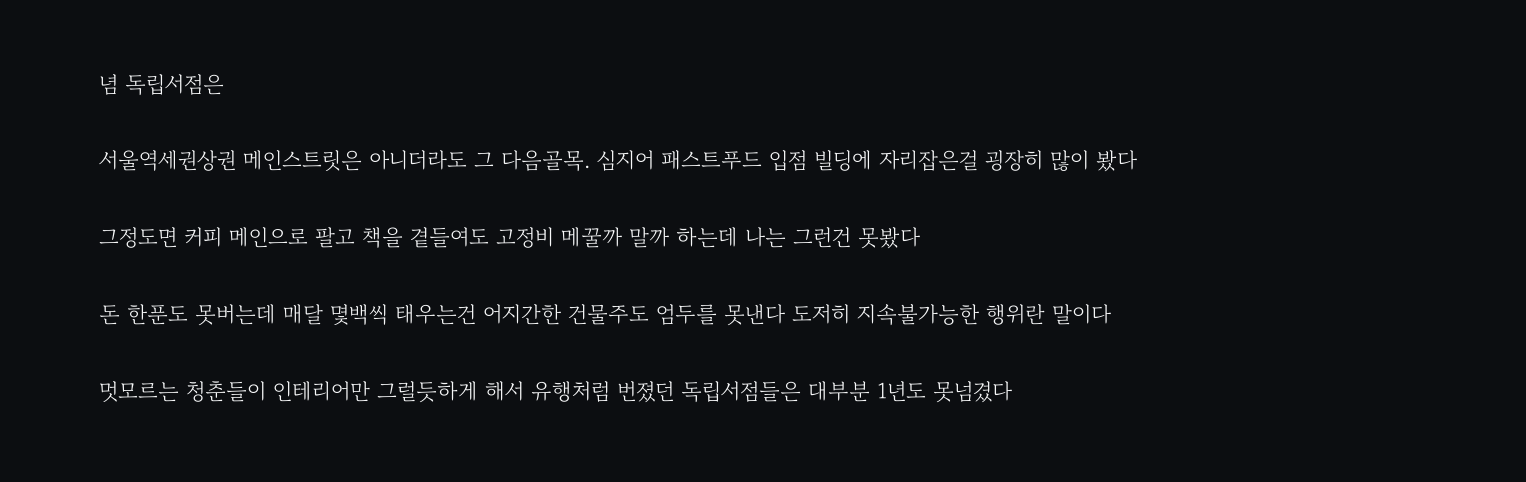념 독립서점은

서울역세권상권 메인스트릿은 아니더라도 그 다음골목. 심지어 패스트푸드 입점 빌딩에 자리잡은걸 굉장히 많이 봤다

그정도면 커피 메인으로 팔고 책을 곁들여도 고정비 메꿀까 말까 하는데 나는 그런건 못봤다

돈 한푼도 못버는데 매달 몇백씩 태우는건 어지간한 건물주도 엄두를 못낸다 도저히 지속불가능한 행위란 말이다

멋모르는 청춘들이 인테리어만 그럴듯하게 해서 유행처럼 번졌던 독립서점들은 대부분 1년도 못넘겼다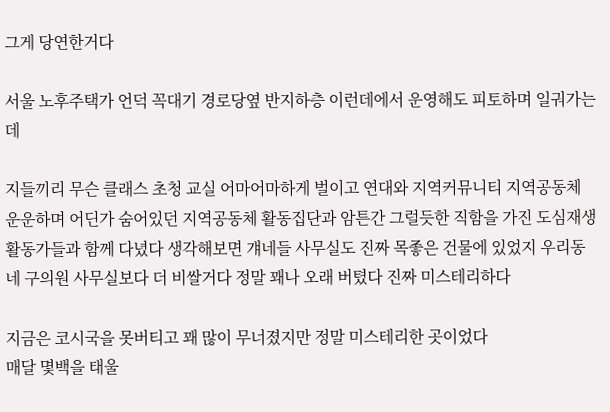그게 당연한거다

서울 노후주택가 언덕 꼭대기 경로당옆 반지하층 이런데에서 운영해도 피토하며 일궈가는데

지들끼리 무슨 클래스 초청 교실 어마어마하게 벌이고 연대와 지역커뮤니티 지역공동체 운운하며 어딘가 숨어있던 지역공동체 활동집단과 암튼간 그럴듯한 직함을 가진 도심재생 활동가들과 함께 다녔다 생각해보면 걔네들 사무실도 진짜 목좋은 건물에 있었지 우리동네 구의원 사무실보다 더 비쌀거다 정말 꽤나 오래 버텼다 진짜 미스테리하다

지금은 코시국을 못버티고 꽤 많이 무너졌지만 정말 미스테리한 곳이었다
매달 몇백을 태울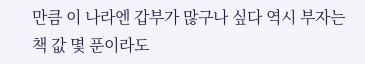만큼 이 나라엔 갑부가 많구나 싶다 역시 부자는 책 값 몇 푼이라도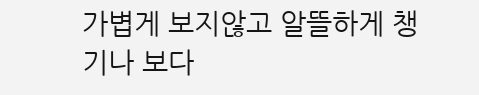가볍게 보지않고 알뜰하게 챙기나 보다